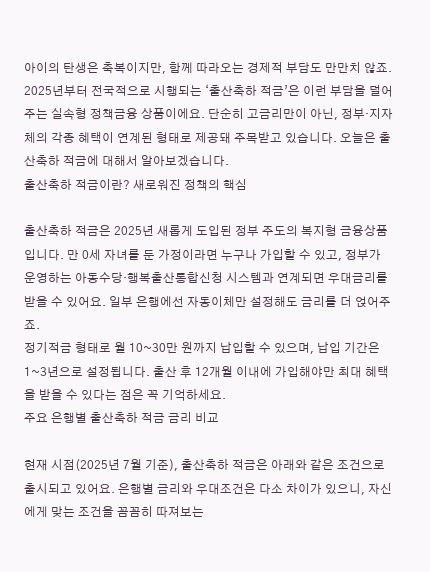아이의 탄생은 축복이지만, 함께 따라오는 경제적 부담도 만만치 않죠. 2025년부터 전국적으로 시행되는 ‘출산축하 적금’은 이런 부담을 덜어주는 실속형 정책금융 상품이에요. 단순히 고금리만이 아닌, 정부·지자체의 각종 혜택이 연계된 형태로 제공돼 주목받고 있습니다. 오늘은 출산축하 적금에 대해서 알아보겠습니다.
출산축하 적금이란? 새로워진 정책의 핵심

출산축하 적금은 2025년 새롭게 도입된 정부 주도의 복지형 금융상품입니다. 만 0세 자녀를 둔 가정이라면 누구나 가입할 수 있고, 정부가 운영하는 아동수당·행복출산통합신청 시스템과 연계되면 우대금리를 받을 수 있어요. 일부 은행에선 자동이체만 설정해도 금리를 더 얹어주죠.
정기적금 형태로 월 10~30만 원까지 납입할 수 있으며, 납입 기간은 1~3년으로 설정됩니다. 출산 후 12개월 이내에 가입해야만 최대 혜택을 받을 수 있다는 점은 꼭 기억하세요.
주요 은행별 출산축하 적금 금리 비교

현재 시점(2025년 7월 기준), 출산축하 적금은 아래와 같은 조건으로 출시되고 있어요. 은행별 금리와 우대조건은 다소 차이가 있으니, 자신에게 맞는 조건을 꼼꼼히 따져보는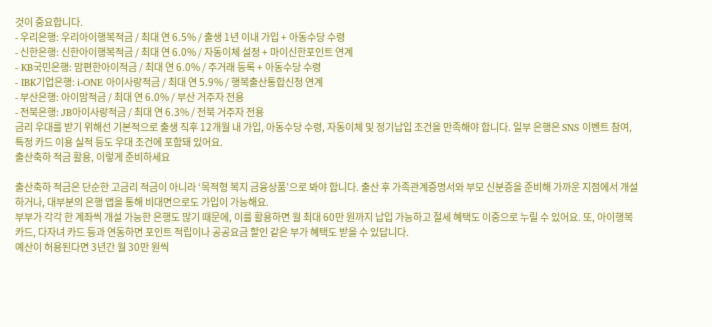것이 중요합니다.
- 우리은행: 우리아이행복적금 / 최대 연 6.5% / 출생 1년 이내 가입 + 아동수당 수령
- 신한은행: 신한아이행복적금 / 최대 연 6.0% / 자동이체 설정 + 마이신한포인트 연계
- KB국민은행: 맘편한아이적금 / 최대 연 6.0% / 주거래 등록 + 아동수당 수령
- IBK기업은행: i-ONE 아이사랑적금 / 최대 연 5.9% / 행복출산통합신청 연계
- 부산은행: 아이맘적금 / 최대 연 6.0% / 부산 거주자 전용
- 전북은행: JB아이사랑적금 / 최대 연 6.3% / 전북 거주자 전용
금리 우대를 받기 위해선 기본적으로 출생 직후 12개월 내 가입, 아동수당 수령, 자동이체 및 정기납입 조건을 만족해야 합니다. 일부 은행은 SNS 이벤트 참여, 특정 카드 이용 실적 등도 우대 조건에 포함돼 있어요.
출산축하 적금 활용, 이렇게 준비하세요

출산축하 적금은 단순한 고금리 적금이 아니라 ‘목적형 복지 금융상품’으로 봐야 합니다. 출산 후 가족관계증명서와 부모 신분증을 준비해 가까운 지점에서 개설하거나, 대부분의 은행 앱을 통해 비대면으로도 가입이 가능해요.
부부가 각각 한 계좌씩 개설 가능한 은행도 많기 때문에, 이를 활용하면 월 최대 60만 원까지 납입 가능하고 절세 혜택도 이중으로 누릴 수 있어요. 또, 아이행복카드, 다자녀 카드 등과 연동하면 포인트 적립이나 공공요금 할인 같은 부가 혜택도 받을 수 있답니다.
예산이 허용된다면 3년간 월 30만 원씩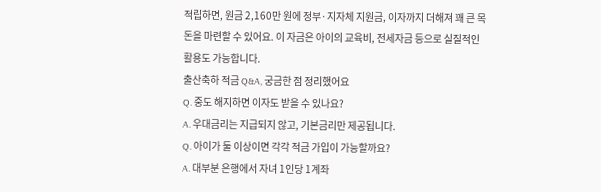적립하면, 원금 2,160만 원에 정부·지자체 지원금, 이자까지 더해져 꽤 큰 목돈을 마련할 수 있어요. 이 자금은 아이의 교육비, 전세자금 등으로 실질적인 활용도 가능합니다.
출산축하 적금 Q&A, 궁금한 점 정리했어요
Q. 중도 해지하면 이자도 받을 수 있나요?
A. 우대금리는 지급되지 않고, 기본금리만 제공됩니다.
Q. 아이가 둘 이상이면 각각 적금 가입이 가능할까요?
A. 대부분 은행에서 자녀 1인당 1계좌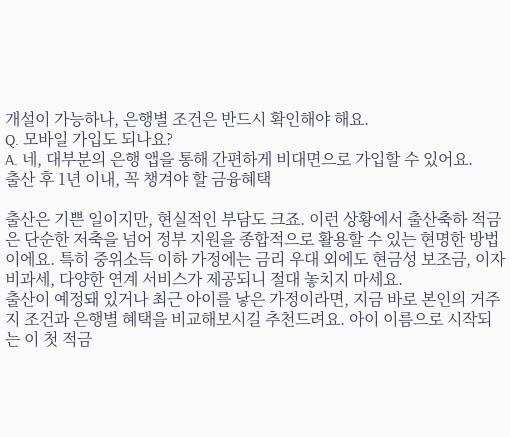개설이 가능하나, 은행별 조건은 반드시 확인해야 해요.
Q. 모바일 가입도 되나요?
A. 네, 대부분의 은행 앱을 통해 간편하게 비대면으로 가입할 수 있어요.
출산 후 1년 이내, 꼭 챙겨야 할 금융혜택

출산은 기쁜 일이지만, 현실적인 부담도 크죠. 이런 상황에서 출산축하 적금은 단순한 저축을 넘어 정부 지원을 종합적으로 활용할 수 있는 현명한 방법이에요. 특히 중위소득 이하 가정에는 금리 우대 외에도 현금성 보조금, 이자 비과세, 다양한 연계 서비스가 제공되니 절대 놓치지 마세요.
출산이 예정돼 있거나 최근 아이를 낳은 가정이라면, 지금 바로 본인의 거주지 조건과 은행별 혜택을 비교해보시길 추천드려요. 아이 이름으로 시작되는 이 첫 적금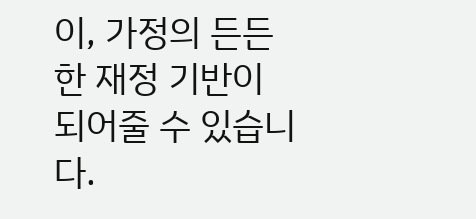이, 가정의 든든한 재정 기반이 되어줄 수 있습니다.